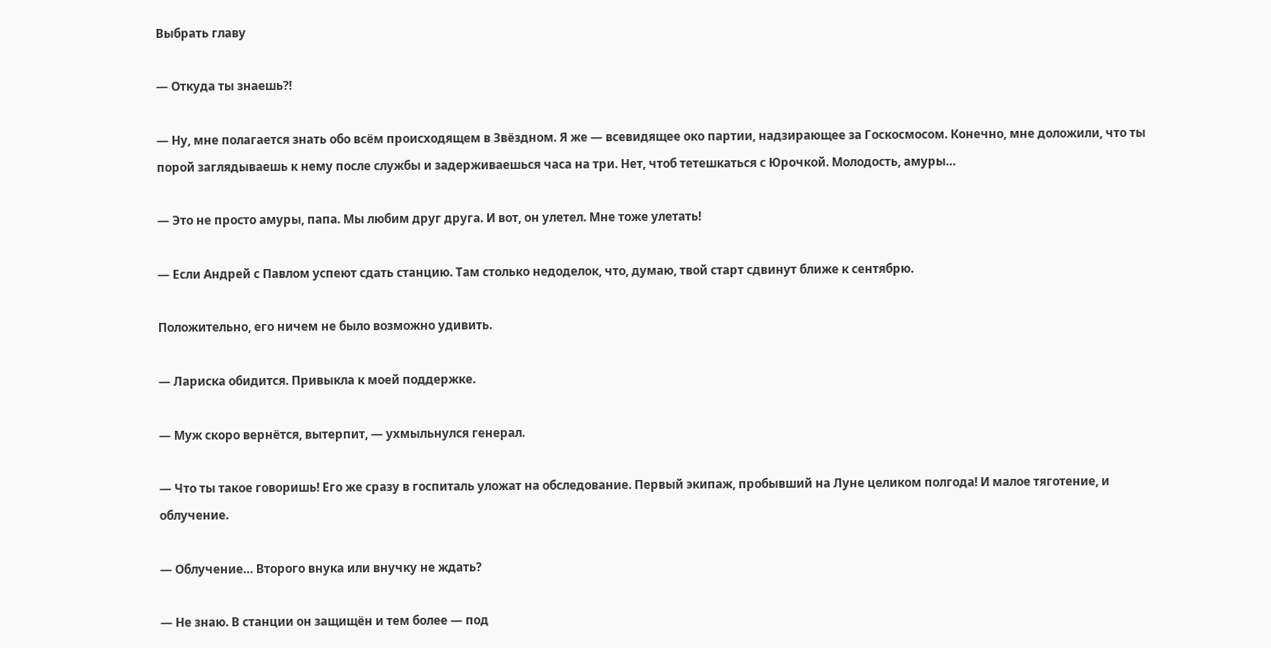Выбрать главу

— Откуда ты знаешь⁈

— Ну, мне полагается знать обо всём происходящем в Звёздном. Я же — всевидящее око партии, надзирающее за Госкосмосом. Конечно, мне доложили, что ты порой заглядываешь к нему после службы и задерживаешься часа на три. Нет, чтоб тетешкаться с Юрочкой. Молодость, амуры…

— Это не просто амуры, папа. Мы любим друг друга. И вот, он улетел. Мне тоже улетать!

— Если Андрей с Павлом успеют сдать станцию. Там столько недоделок, что, думаю, твой старт сдвинут ближе к сентябрю.

Положительно, его ничем не было возможно удивить.

— Лариска обидится. Привыкла к моей поддержке.

— Муж скоро вернётся, вытерпит, — ухмыльнулся генерал.

— Что ты такое говоришь! Его же сразу в госпиталь уложат на обследование. Первый экипаж, пробывший на Луне целиком полгода! И малое тяготение, и облучение.

— Облучение… Второго внука или внучку не ждать?

— Не знаю. В станции он защищён и тем более — под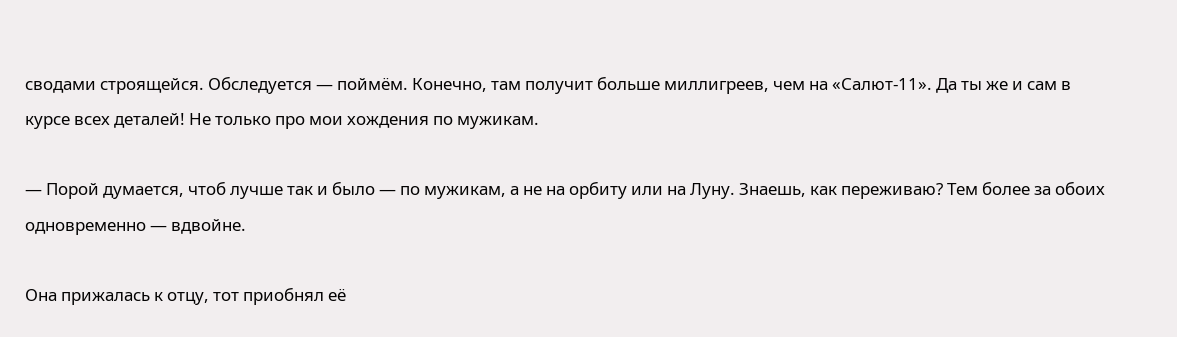сводами строящейся. Обследуется — поймём. Конечно, там получит больше миллигреев, чем на «Салют-11». Да ты же и сам в курсе всех деталей! Не только про мои хождения по мужикам.

— Порой думается, чтоб лучше так и было — по мужикам, а не на орбиту или на Луну. Знаешь, как переживаю? Тем более за обоих одновременно — вдвойне.

Она прижалась к отцу, тот приобнял её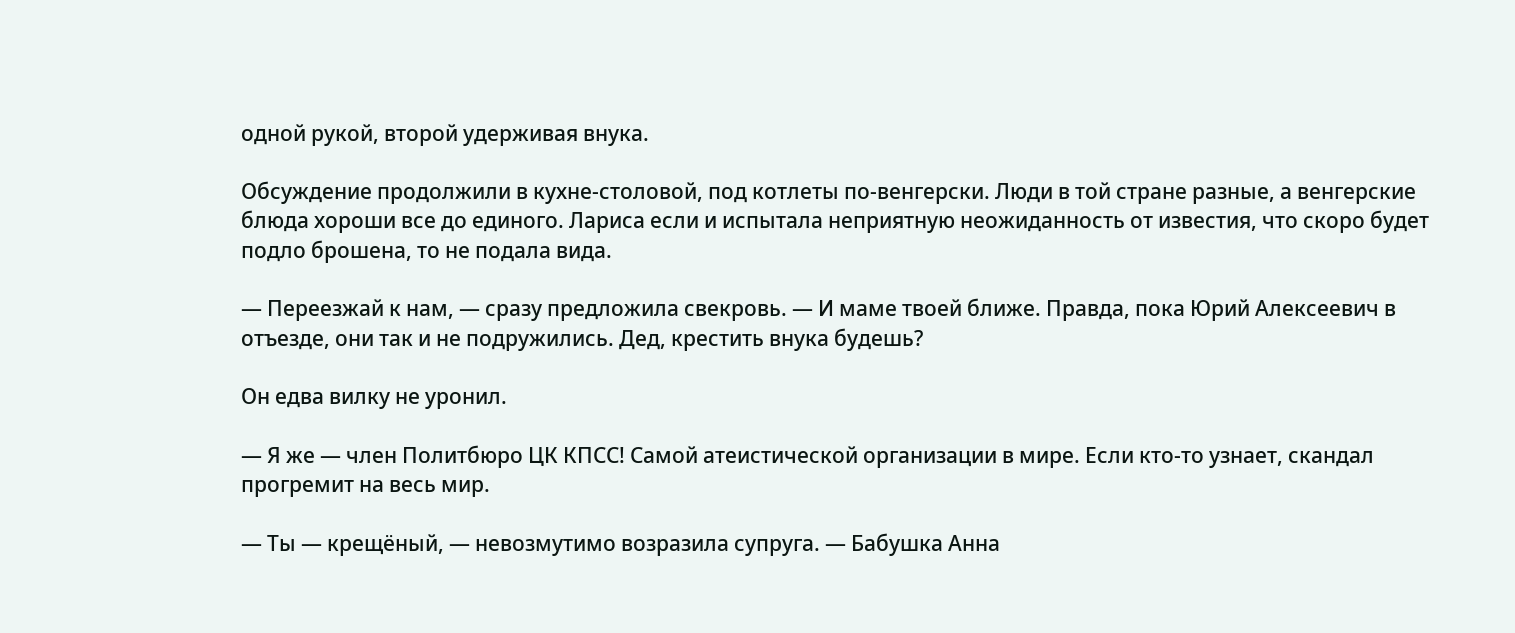одной рукой, второй удерживая внука.

Обсуждение продолжили в кухне-столовой, под котлеты по-венгерски. Люди в той стране разные, а венгерские блюда хороши все до единого. Лариса если и испытала неприятную неожиданность от известия, что скоро будет подло брошена, то не подала вида.

— Переезжай к нам, — сразу предложила свекровь. — И маме твоей ближе. Правда, пока Юрий Алексеевич в отъезде, они так и не подружились. Дед, крестить внука будешь?

Он едва вилку не уронил.

— Я же — член Политбюро ЦК КПСС! Самой атеистической организации в мире. Если кто-то узнает, скандал прогремит на весь мир.

— Ты — крещёный, — невозмутимо возразила супруга. — Бабушка Анна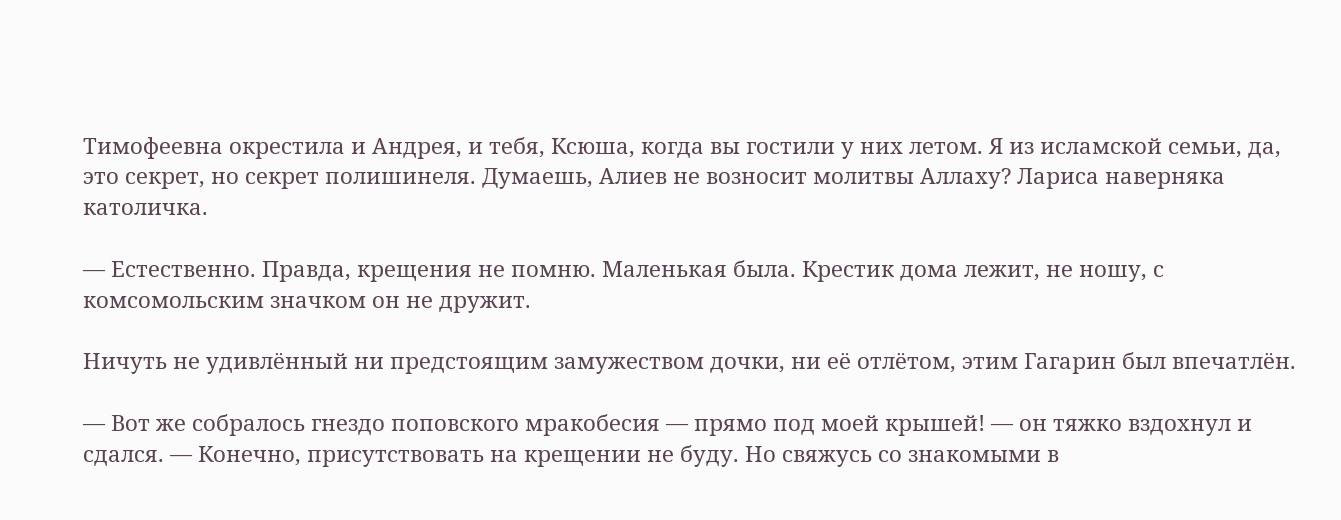Тимофеевна окрестила и Андрея, и тебя, Ксюша, когда вы гостили у них летом. Я из исламской семьи, да, это секрет, но секрет полишинеля. Думаешь, Алиев не возносит молитвы Аллаху? Лариса наверняка католичка.

— Естественно. Правда, крещения не помню. Маленькая была. Крестик дома лежит, не ношу, с комсомольским значком он не дружит.

Ничуть не удивлённый ни предстоящим замужеством дочки, ни её отлётом, этим Гагарин был впечатлён.

— Вот же собралось гнездо поповского мракобесия — прямо под моей крышей! — он тяжко вздохнул и сдался. — Конечно, присутствовать на крещении не буду. Но свяжусь со знакомыми в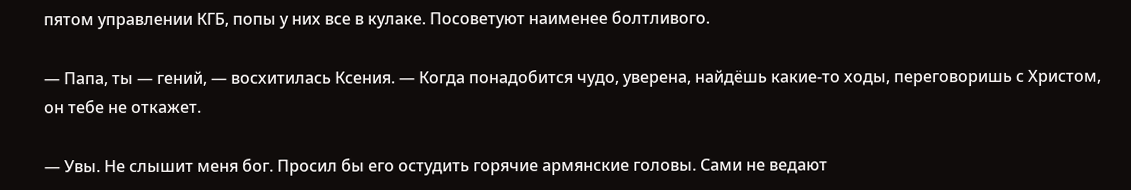пятом управлении КГБ, попы у них все в кулаке. Посоветуют наименее болтливого.

— Папа, ты — гений, — восхитилась Ксения. — Когда понадобится чудо, уверена, найдёшь какие-то ходы, переговоришь с Христом, он тебе не откажет.

— Увы. Не слышит меня бог. Просил бы его остудить горячие армянские головы. Сами не ведают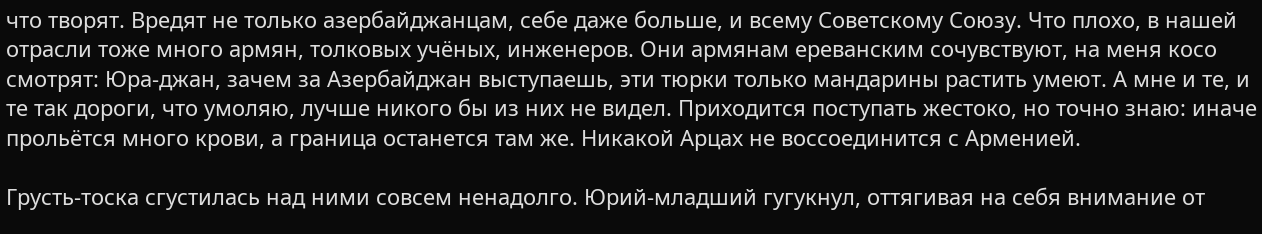что творят. Вредят не только азербайджанцам, себе даже больше, и всему Советскому Союзу. Что плохо, в нашей отрасли тоже много армян, толковых учёных, инженеров. Они армянам ереванским сочувствуют, на меня косо смотрят: Юра-джан, зачем за Азербайджан выступаешь, эти тюрки только мандарины растить умеют. А мне и те, и те так дороги, что умоляю, лучше никого бы из них не видел. Приходится поступать жестоко, но точно знаю: иначе прольётся много крови, а граница останется там же. Никакой Арцах не воссоединится с Арменией.

Грусть-тоска сгустилась над ними совсем ненадолго. Юрий-младший гугукнул, оттягивая на себя внимание от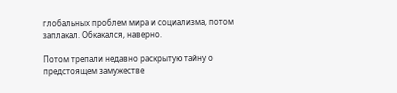глобальных проблем мира и социализма, потом заплакал. Обкакался, наверно.

Потом трепали недавно раскрытую тайну о предстоящем замужестве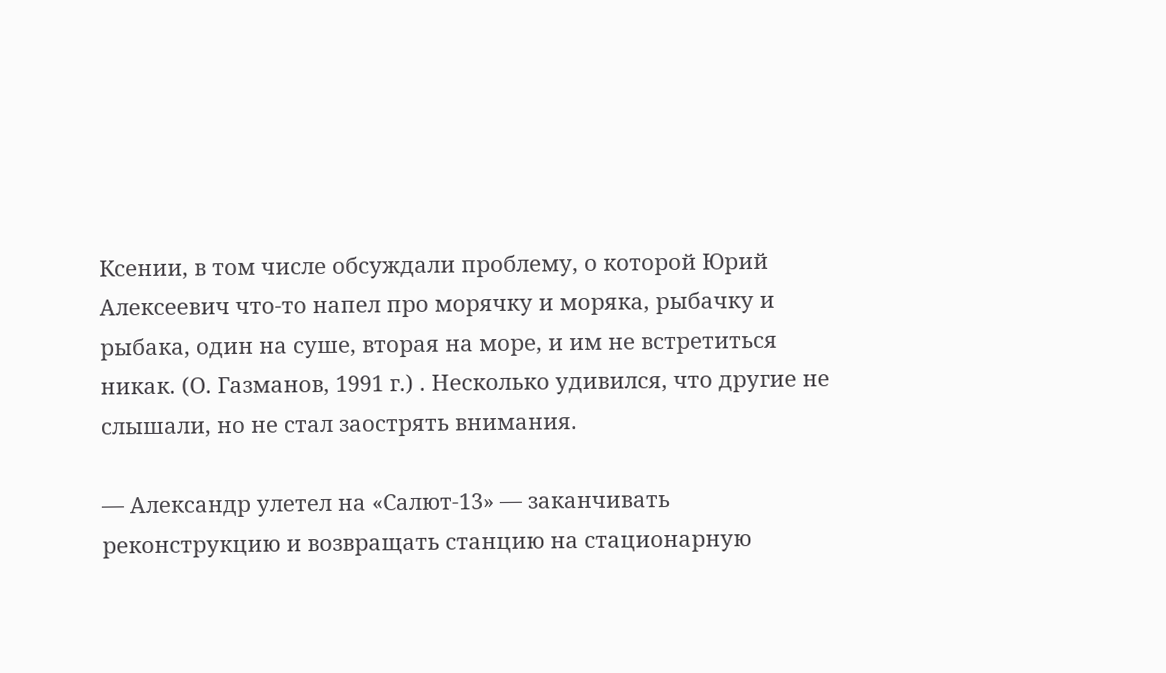Ксении, в том числе обсуждали проблему, о которой Юрий Алексеевич что-то напел про морячку и моряка, рыбачку и рыбака, один на суше, вторая на море, и им не встретиться никак. (О. Газманов, 1991 г.) . Несколько удивился, что другие не слышали, но не стал заострять внимания.

— Александр улетел на «Салют-13» — заканчивать реконструкцию и возвращать станцию на стационарную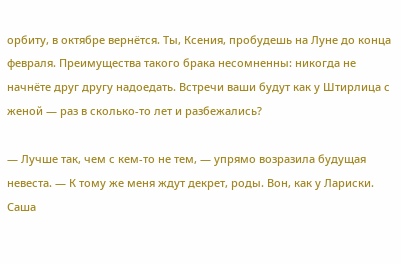орбиту, в октябре вернётся. Ты, Ксения, пробудешь на Луне до конца февраля. Преимущества такого брака несомненны: никогда не начнёте друг другу надоедать. Встречи ваши будут как у Штирлица с женой — раз в сколько-то лет и разбежались?

— Лучше так, чем с кем-то не тем, — упрямо возразила будущая невеста. — К тому же меня ждут декрет, роды. Вон, как у Лариски. Саша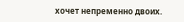хочет непременно двоих.